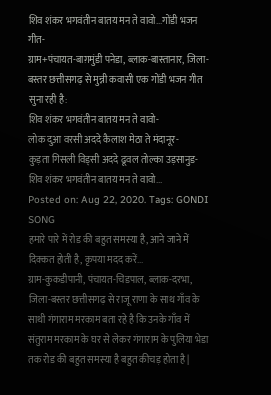शिव शंकर भगवंतीन बातय मन ते वावो...गोंडी भजन गीत-
ग्राम+पंचायत-बाग़मुंडी पनेडा, ब्लाक-बास्तानार, जिला-बस्तर छत्तीसगढ़ से मुन्नी कवासी एक गोंडी भजन गीत सुना रही है:
शिव शंकर भगवंतीन बातय मन ते वावो-
लोक दुआ वरसी अददे कैलाश मेठा ते मंदानूर-
कुड़ता गिसली विड्सी अददे ढूवल तोल्का उड़सानुड-
शिव शंकर भगवंतीन बातय मन ते वावो...
Posted on: Aug 22, 2020. Tags: GONDI SONG
हमारे पारे में रोड की बहुत समस्या है, आने जाने में दिक्कत होती है, कृपया मदद करें...
ग्राम-कुकडीपानी, पंचायत-चिडपाल, ब्लाक-दरभा, जिला-बस्तर छत्तीसगढ़ से राजू राणा के साथ गाँव के साथी गंगाराम मरकाम बता रहे है कि उनके गाँव में संतुराम मरकाम के घर से लेकर गंगाराम के पुलिया भेडा तक रोड की बहुत समस्या है बहुत कीचड़ होता है |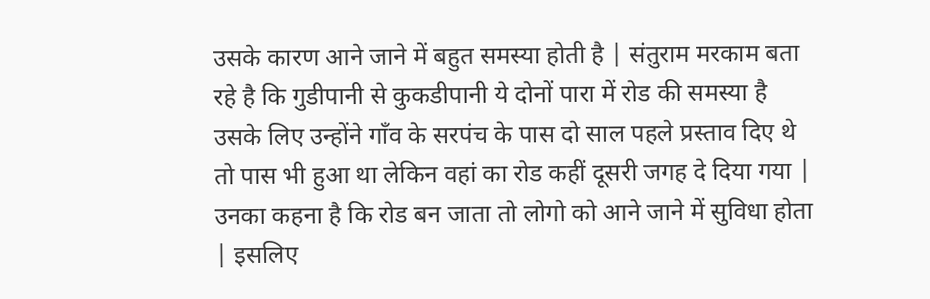उसके कारण आने जाने में बहुत समस्या होती है | संतुराम मरकाम बता रहे है कि गुडीपानी से कुकडीपानी ये दोनों पारा में रोड की समस्या है उसके लिए उन्होंने गाँव के सरपंच के पास दो साल पहले प्रस्ताव दिए थे तो पास भी हुआ था लेकिन वहां का रोड कहीं दूसरी जगह दे दिया गया | उनका कहना है कि रोड बन जाता तो लोगो को आने जाने में सुविधा होता | इसलिए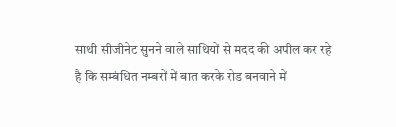साथी सीजीनेट सुनने वाले साथियों से मदद की अपील कर रहे है कि सम्बंधित नम्बरों में बात करके रोड बनवाने में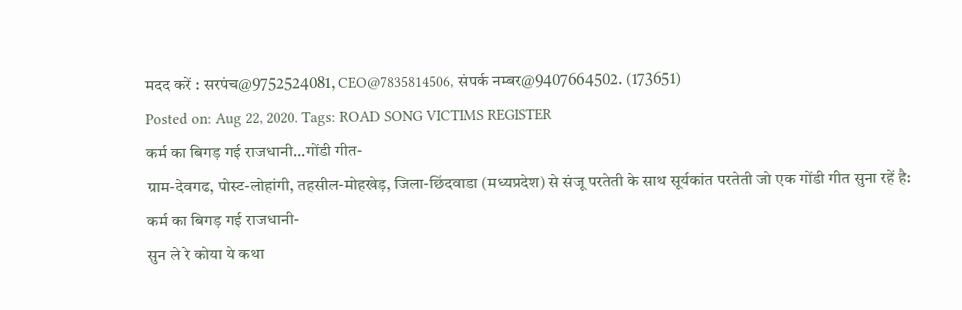मदद करें : सरपंच@9752524081, CEO@7835814506, संपर्क नम्बर@9407664502. (173651)
Posted on: Aug 22, 2020. Tags: ROAD SONG VICTIMS REGISTER
कर्म का बिगड़ गई राजधानी...गोंडी गीत-
ग्राम-देवगढ, पोस्ट-लोहांगी, तहसील-मोहखेड़, जिला-छिंदवाडा (मध्यप्रदेश) से संजू परतेती के साथ सूर्यकांत परतेती जो एक गोंडी गीत सुना रहें है:
कर्म का बिगड़ गई राजधानी-
सुन ले रे कोया ये कथा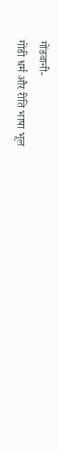गोंडवानी-
गोंडी धर्म और रीति भाषा भूल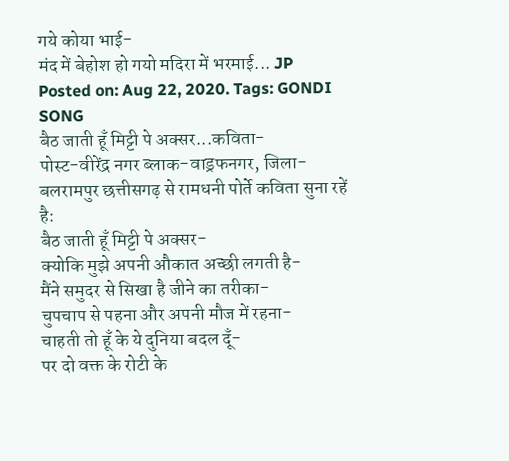गये कोया भाई-
मंद में बेहोश हो गयो मदिरा में भरमाई... JP
Posted on: Aug 22, 2020. Tags: GONDI SONG
बैठ जाती हूँ मिट्टी पे अक्सर...कविता-
पोस्ट-वीरेंद्र नगर ब्लाक-वाड्रफनगर, जिला-बलरामपुर छत्तीसगढ़ से रामधनी पोर्ते कविता सुना रहें है:
बैठ जाती हूँ मिट्टी पे अक्सर-
क्योकि मुझे अपनी औकात अच्छी लगती है-
मैंने समुदर से सिखा है जीने का तरीका-
चुपचाप से पहना और अपनी मौज में रहना-
चाहती तो हूँ के ये दुनिया बदल दूँ-
पर दो वक्त के रोटी के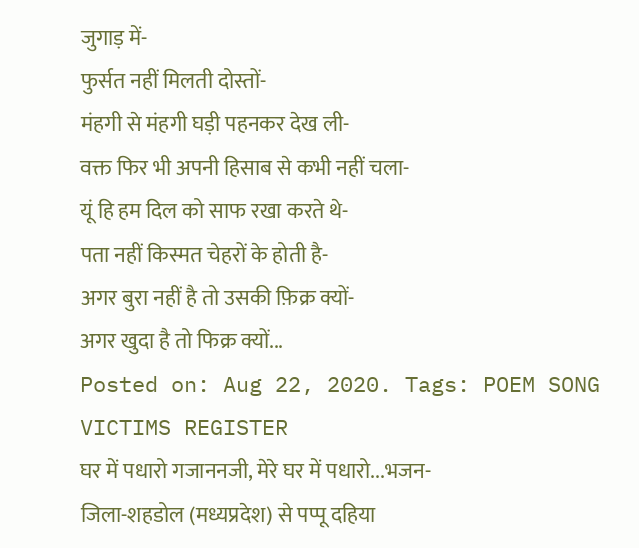जुगाड़ में-
फुर्सत नहीं मिलती दोस्तों-
मंहगी से मंहगी घड़ी पहनकर देख ली-
वक्त फिर भी अपनी हिसाब से कभी नहीं चला-
यूं हि हम दिल को साफ रखा करते थे-
पता नहीं किस्मत चेहरों के होती है-
अगर बुरा नहीं है तो उसकी फ़िक्र क्यों-
अगर खुदा है तो फिक्र क्यों...
Posted on: Aug 22, 2020. Tags: POEM SONG VICTIMS REGISTER
घर में पधारो गजाननजी, मेरे घर में पधारो...भजन-
जिला-शहडोल (मध्यप्रदेश) से पप्पू दहिया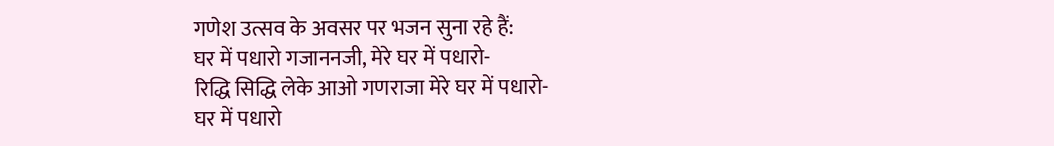गणेश उत्सव के अवसर पर भजन सुना रहे हैं:
घर में पधारो गजाननजी, मेरे घर में पधारो-
रिद्धि सिद्धि लेके आओ गणराजा मेरे घर में पधारो-
घर में पधारो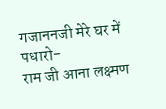गजाननजी मेरे घर में पधारो-
राम जी आना लक्ष्मण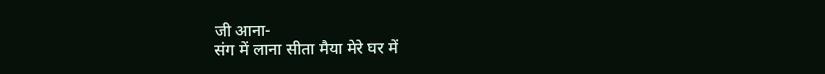जी आना-
संग में लाना सीता मैया मेरे घर में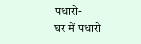पधारो-
घर में पधारो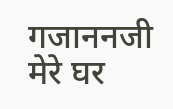गजाननजी मेरे घर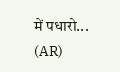में पधारो... (AR)